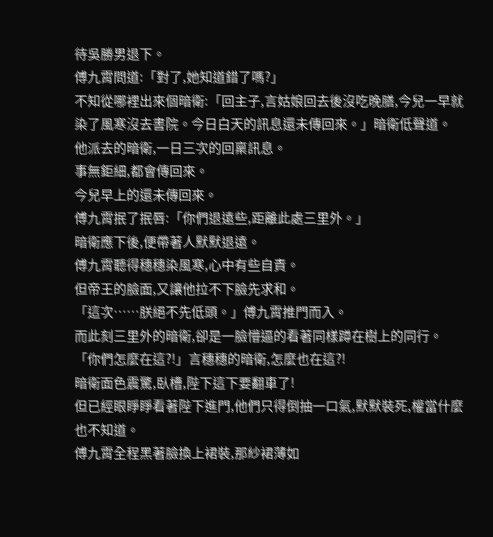待吳勝男退下。
傅九霄問道:「對了,她知道錯了嗎?」
不知從哪裡出來個暗衛:「回主子,言姑娘回去後沒吃晚膳,今兒一早就染了風寒沒去書院。今日白天的訊息還未傳回來。」暗衛低聲道。
他派去的暗衛,一日三次的回稟訊息。
事無鉅細,都會傳回來。
今兒早上的還未傳回來。
傅九霄抿了抿唇:「你們退遠些,距離此處三里外。」
暗衛應下後,便帶著人默默退遠。
傅九霄聽得穗穗染風寒,心中有些自責。
但帝王的臉面,又讓他拉不下臉先求和。
「這次……朕絕不先低頭。」傅九霄推門而入。
而此刻三里外的暗衛,卻是一臉懵逼的看著同樣蹲在樹上的同行。
「你們怎麼在這?!」言穗穗的暗衛,怎麼也在這?!
暗衛面色震驚,臥槽,陛下這下要翻車了!
但已經眼睜睜看著陛下進門,他們只得倒抽一口氣,默默裝死,權當什麼也不知道。
傅九霄全程黑著臉換上裙裝,那紗裙薄如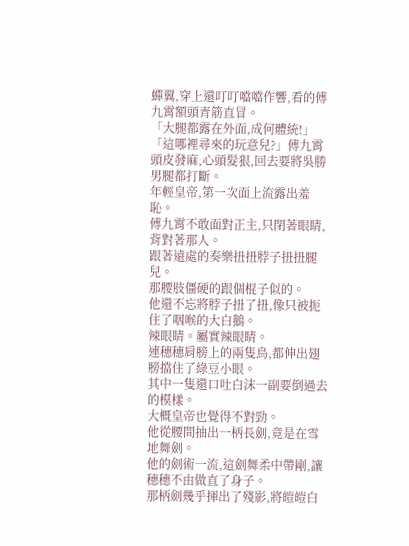蟬翼,穿上還叮叮噹噹作響,看的傅九霄額頭青筋直冒。
「大腿都露在外面,成何體統!」
「這哪裡尋來的玩意兒?」傅九霄頭皮發麻,心頭髮狠,回去要將吳勝男腿都打斷。
年輕皇帝,第一次面上流露出羞恥。
傅九霄不敢面對正主,只閉著眼睛,背對著那人。
跟著遠處的奏樂扭扭脖子扭扭腿兒。
那腰肢僵硬的跟個棍子似的。
他還不忘將脖子扭了扭,像只被扼住了咽喉的大白鵝。
辣眼睛。屬實辣眼睛。
連穗穗肩膀上的兩隻鳥,都伸出翅膀擋住了綠豆小眼。
其中一隻還口吐白沫一副要倒過去的模樣。
大概皇帝也覺得不對勁。
他從腰間抽出一柄長劍,竟是在雪地舞劍。
他的劍術一流,這劍舞柔中帶剛,讓穗穗不由做直了身子。
那柄劍幾乎揮出了殘影,將皚皚白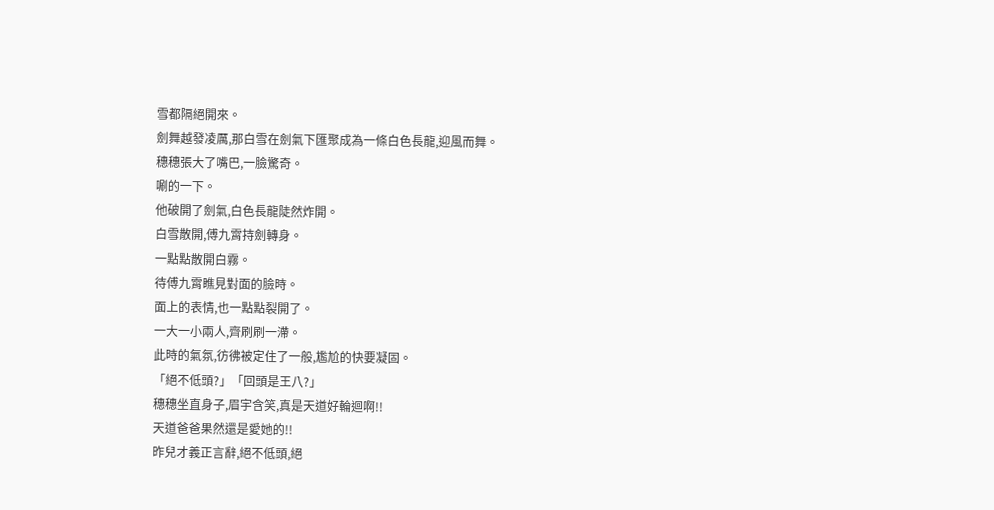雪都隔絕開來。
劍舞越發凌厲,那白雪在劍氣下匯聚成為一條白色長龍,迎風而舞。
穗穗張大了嘴巴,一臉驚奇。
唰的一下。
他破開了劍氣,白色長龍陡然炸開。
白雪散開,傅九霄持劍轉身。
一點點散開白霧。
待傅九霄瞧見對面的臉時。
面上的表情,也一點點裂開了。
一大一小兩人,齊刷刷一滯。
此時的氣氛,彷彿被定住了一般,尷尬的快要凝固。
「絕不低頭?」「回頭是王八?」
穗穗坐直身子,眉宇含笑,真是天道好輪迴啊!!
天道爸爸果然還是愛她的!!
昨兒才義正言辭,絕不低頭,絕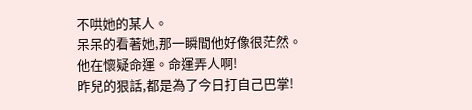不哄她的某人。
呆呆的看著她,那一瞬間他好像很茫然。
他在懷疑命運。命運弄人啊!
昨兒的狠話,都是為了今日打自己巴掌!